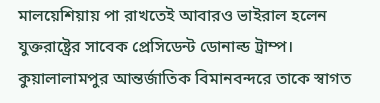মালয়েশিয়ায় পা রাখতেই আবারও ভাইরাল হলেন যুক্তরাষ্ট্রের সাবেক প্রেসিডেন্ট ডোনাল্ড ট্রাম্প। কুয়ালালামপুর আন্তর্জাতিক বিমানবন্দরে তাকে স্বাগত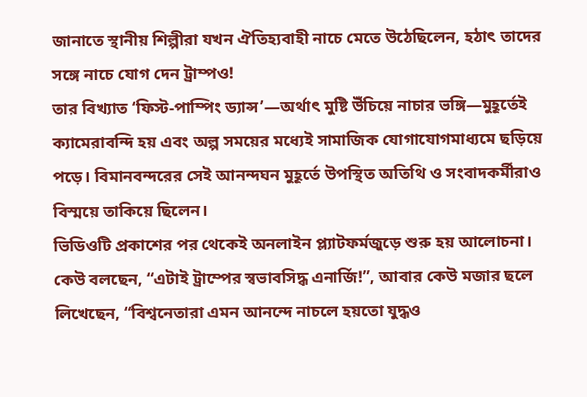জানাতে স্থানীয় শিল্পীরা যখন ঐতিহ্যবাহী নাচে মেতে উঠেছিলেন, হঠাৎ তাদের সঙ্গে নাচে যোগ দেন ট্রাম্পও!
তার বিখ্যাত ‘ফিস্ট-পাম্পিং ড্যান্স’—অর্থাৎ মুষ্টি উঁচিয়ে নাচার ভঙ্গি—মুহূর্তেই ক্যামেরাবন্দি হয় এবং অল্প সময়ের মধ্যেই সামাজিক যোগাযোগমাধ্যমে ছড়িয়ে পড়ে। বিমানবন্দরের সেই আনন্দঘন মুহূর্তে উপস্থিত অতিথি ও সংবাদকর্মীরাও বিস্ময়ে তাকিয়ে ছিলেন।
ভিডিওটি প্রকাশের পর থেকেই অনলাইন প্ল্যাটফর্মজুড়ে শুরু হয় আলোচনা। কেউ বলছেন, “এটাই ট্রাম্পের স্বভাবসিদ্ধ এনার্জি!”, আবার কেউ মজার ছলে লিখেছেন, “বিশ্বনেতারা এমন আনন্দে নাচলে হয়তো যুদ্ধও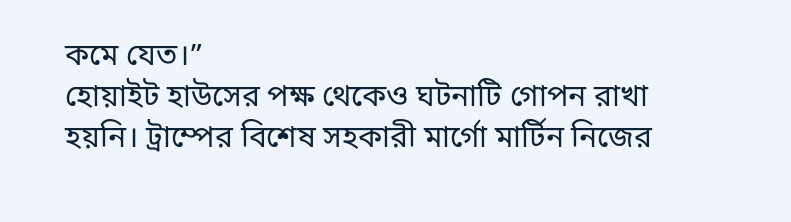কমে যেত।”
হোয়াইট হাউসের পক্ষ থেকেও ঘটনাটি গোপন রাখা হয়নি। ট্রাম্পের বিশেষ সহকারী মার্গো মার্টিন নিজের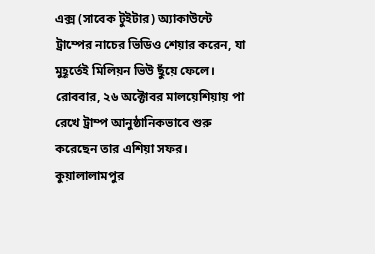এক্স (সাবেক টুইটার) অ্যাকাউন্টে ট্রাম্পের নাচের ভিডিও শেয়ার করেন, যা মুহূর্তেই মিলিয়ন ভিউ ছুঁয়ে ফেলে।
রোববার, ২৬ অক্টোবর মালয়েশিয়ায় পা রেখে ট্রাম্প আনুষ্ঠানিকভাবে শুরু করেছেন তার এশিয়া সফর। কুয়ালালামপুর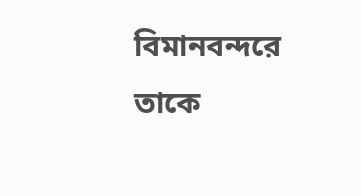বিমানবন্দরে তাকে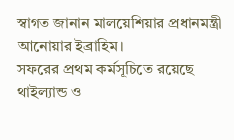স্বাগত জানান মালয়েশিয়ার প্রধানমন্ত্রী আনোয়ার ইব্রাহিম।
সফরের প্রথম কর্মসূচিতে রয়েছে থাইল্যান্ড ও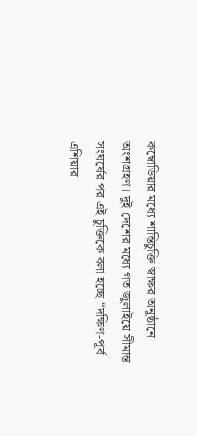কম্বোডিয়ার মধ্যে শান্তিচুক্তি স্বাক্ষর অনুষ্ঠানে অংশগ্রহণ। দুই দেশের মধ্যে গত জুলাইয়ে সীমান্ত সংঘর্ষের পর এই চুক্তিকে বলা হচ্ছে “দক্ষিণ-পূর্ব এশিয়ার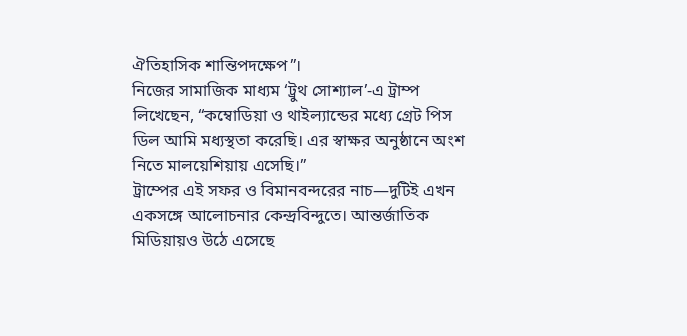ঐতিহাসিক শান্তিপদক্ষেপ”।
নিজের সামাজিক মাধ্যম ‘ট্রুথ সোশ্যাল’-এ ট্রাম্প লিখেছেন, “কম্বোডিয়া ও থাইল্যান্ডের মধ্যে গ্রেট পিস ডিল আমি মধ্যস্থতা করেছি। এর স্বাক্ষর অনুষ্ঠানে অংশ নিতে মালয়েশিয়ায় এসেছি।”
ট্রাম্পের এই সফর ও বিমানবন্দরের নাচ—দুটিই এখন একসঙ্গে আলোচনার কেন্দ্রবিন্দুতে। আন্তর্জাতিক মিডিয়ায়ও উঠে এসেছে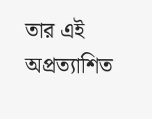তার এই অপ্রত্যাশিত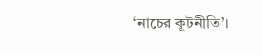‘নাচের কূটনীতি’।